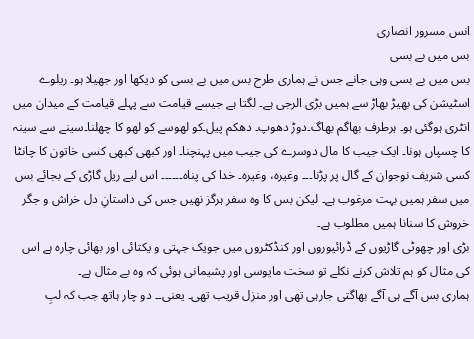انس مسرور انصاری
بس میں بے بسی
بس میں بے بسی وہی جانے جس نے ہماری طرح بس میں بے بسی کو دیکھا اور جھیلا ہو۔ ریلوے اسٹیشن کی بھیڑ بھاڑ سے ہمیں بڑی الرجی ہے۔ لگتا ہے جیسے قیامت سے پہلے قیامت کے میدان میں انٹری ہوگئی ہو۔ ہرطرف بھاگم بھاگ۔دوڑ دھوپ۔ دھکم پیل۔کو لھوسے کو لھو کا چھلنا۔سینے سے سینہ کا چسپاں ہونا۔ ایک جیب کا مال دوسرے کی جیب میں پہنچنا۔ اور کبھی کبھی کسی خاتون کا چانٹا کسی شریف نوجوان کے گال پر پڑنا۔۔۔ وغیرہ، وغیرہ۔ خدا کی پناہ۔۔۔۔۔۔ اس لیے ریل گاڑی کے بجائے بس میں سفر ہمیں بہت مرغوب ہے۔ لیکن بس کا وہ سفر ہرگز نھیں جس کی داستانِ دل خراش و جگر خروش کا سنانا ہمیں مطلوب ہے۔
بڑی اور چھوٹی گاڑیوں کے ڈرائیوروں اور کنڈکٹروں میں جویک جہتی و یکتائی اور بھائی چارہ ہے اس کی مثال کو ہم تلاش کرنے نکلے تو سخت مایوسی اور پشیمانی ہوئی کہ وہ بے مثال ہے۔
ہماری بس آگے ہی آگے بھاگتی جارہی تھی اور منزل قریب تھی۔ یعنی۔۔ دو چار ہاتھ جب کہ لبِ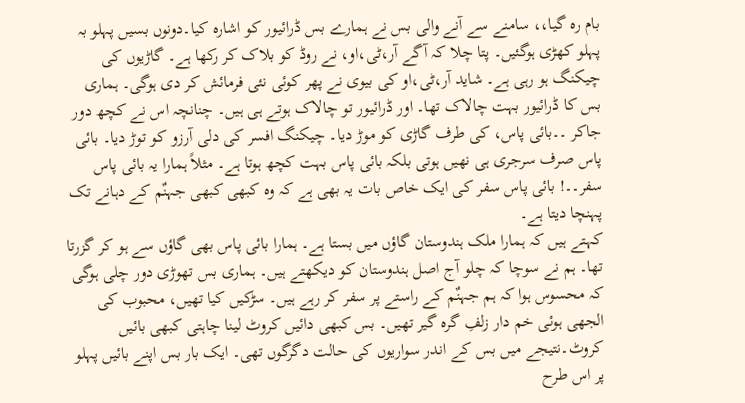بام رہ گیا،، سامنے سے آنے والی بس نے ہمارے بس ڈرائیور کو اشارہ کیا۔دونوں بسیں پہلو بہ پہلو کھڑی ہوگئیں۔ پتا چلا کہ آگے آر،ٹی،او، نے روڈ کو بلاک کر رکھا ہے۔ گاڑیوں کی چیکنگ ہو رہی ہے۔ شاید آر،ٹی،او کی بیوی نے پھر کوئی نئی فرمائش کر دی ہوگی۔ ہماری بس کا ڈرائیور بہت چالاک تھا۔ اور ڈرائیور تو چالاک ہوتے ہی ہیں۔ چنانچہ اس نے کچھ دور جاکر ۔۔بائی پاس، کی طرف گاڑی کو موڑ دیا۔ چیکنگ افسر کی دلی آرزو کو توڑ دیا۔ بائی پاس صرف سرجری ہی نھیں ہوتی بلکہ بائی پاس بہت کچھ ہوتا ہے۔ مثلاً ہمارا یہ بائی پاس سفر۔۔! بائی پاس سفر کی ایک خاص بات یہ بھی ہے کہ وہ کبھی کبھی جہنٌم کے دہانے تک پہنچا دیتا ہے۔
کہتے ہیں کہ ہمارا ملک ہندوستان گاؤں میں بستا ہے۔ ہمارا بائی پاس بھی گاؤں سے ہو کر گزرتا تھا۔ ہم نے سوچا کہ چلو آج اصل ہندوستان کو دیکھتے ہیں۔ ہماری بس تھوڑی دور چلی ہوگی کہ محسوس ہوا کہ ہم جہنٌم کے راستے پر سفر کر رہے ہیں۔ سڑکیں کیا تھیں، محبوب کی الجھی ہوئی خم دار زلفِ گرہ گیر تھیں۔ بس کبھی دائیں کروٹ لینا چاہتی کبھی بائیں کروٹ۔نتیجے میں بس کے اندر سواریوں کی حالت دگرگوں تھی۔ ایک بار بس اپنے بائیں پہلو پر اس طرح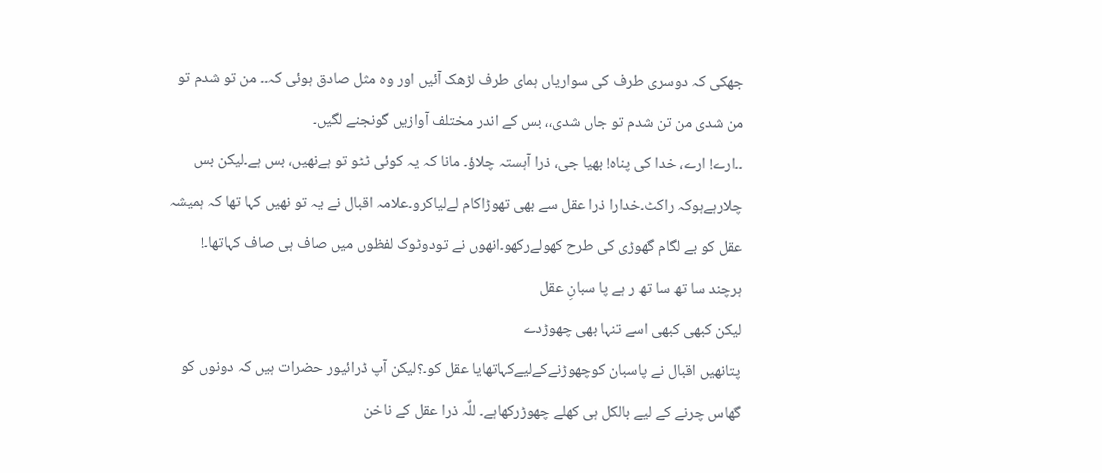جھکی کہ دوسری طرف کی سواریاں ہمای طرف لڑھک آئیں اور وہ مثل صادق ہوئی کہ۔۔ من تو شدم تو من شدی من تن شدم تو جاں شدی،، بس کے اندر مختلف آوازیں گونجنے لگیں۔
۔۔ارے! ارے، خدا کی پناہ! بھیا جی، ذرا آہستہ چلاؤ۔ مانا کہ یہ کوئی ٹٹو تو ہےنھیں، بس ہے۔لیکن بس چلارہےہوکہ راکٹ۔خدارا ذرا عقل سے بھی تھوڑاکام لےلیاکرو۔علامہ اقبال نے یہ تو نھیں کہا تھا کہ ہمیشہ عقل کو بے لگام گھوڑی کی طرح کھولےرکھو۔انھوں نے تودوٹوک لفظوں میں صاف ہی صاف کہاتھا۔!
ہرچند سا تھ سا تھ ر ہے پا سبانِ عقل
لیکن کبھی کبھی اسے تنہا بھی چھوڑدے
پتانھیں اقبال نے پاسبان کوچھوڑنےکےلیےکہاتھایا عقل کو۔؟لیکن آپ ڈرائیور حضرات ہیں کہ دونوں کو گھاس چرنے کے لیے بالکل ہی کھلے چھوڑرکھاہے۔ للٌہ ذرا عقل کے ناخن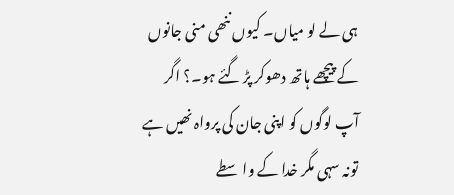ہی لے لو میاں۔ کیوں ننھی منی جانوں کے پیچھے ہاتھ دھوکر پڑ گئے ہو۔؟ اگر آپ لوگوں کو اپنی جان کی پرواہ نھیں ہے تونہ سہی مگر خدا کے واسطے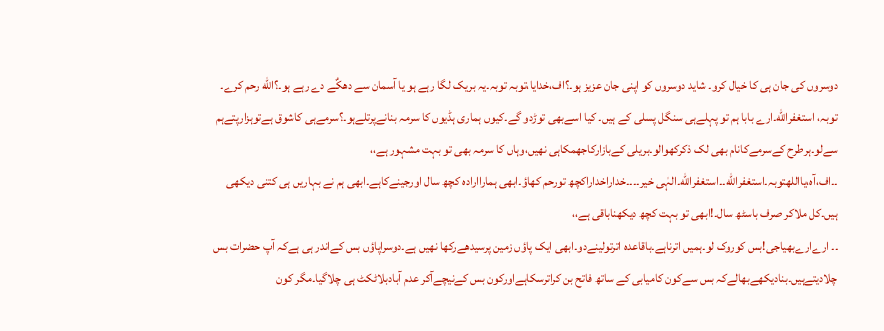دوسروں کی جان ہی کا خیال کرو۔ شاید دوسروں کو اپنی جان عزیز ہو۔؟اف،خدایا،توبہ توبہ۔یہ بریک لگا رہے ہو یا آسمان سے دھکٌے دے رہے ہو۔؟الله رحم کرے۔ توبہ، استغفرالله۔ارے بابا ہم تو پہلےہی سنگل پسلی کے ہیں۔ کیا اسےبھی توڑدو گے۔کیوں ہماری ہڈیوں کا سرمہ بنانےپرتلےہو۔؟سرمےہی کاشوق ہےتوہزارپتےہم سےلو۔ہرطرح کےسرمےکانام بھی لک ذکرکھوالو۔بریلی کےبازارکاجھمکاہی نھیں،وہاں کا سرمہ بھی تو بہت مشہور ہے،،
۔۔اف،آہ،یااللهتوبہ۔استغفرالله۔۔استغفرالله۔الہٰی خیر۔۔۔۔خداراخداراکچھ تورحم کھاؤ۔ابھی ہماراارادہ کچھ سال اورجینےکاہے۔ابھی ہم نے بہاریں ہی کتنی دیکھی ہیں۔کل ملاکر صرف باسٹھ سال۔!ابھی تو بہت کچھ دیکھناباقی ہے،،
۔۔ ارےارےبھیاجی!بس کوروک لو۔ہمیں اترناہے۔باقاعدہ اترتولینےدو۔ابھی ایک پاؤں زمین پرسیدھےرکھا نھیں ہے۔دوسراپاؤں بس کےاندر ہی ہےکہ آپ حضرات بس چلادیتےہیں۔بنادیکھےبھالےکہ بس سےکون کامیابی کے ساتھ فاتح بن کراترسکاہےاورکون بس کےنیچےآکر عدم آبادبلاٹکٹ ہی چلاگیا۔مگر کون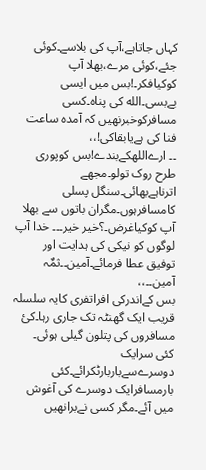کہاں جاتاہے،آپ کی بلاسے۔کوئی جئے،کوئی مرے،بھلا آپ کوکیافکر۔!بس میں ایسی بےبسی۔الله کی پناہ۔کسی مسافرکوخبرنھیں کہ آمدہ ساعت فنا کی ہےیابقاکی!،،
۔۔ ارےاللهکےبندے!بس کوپوری طرح روک تولو۔مجھے اترناہےبھائی۔سنگل پسلی کامسافرہوں۔مگران باتوں سے بھلا آپ کوکیاغرض۔؟خیر خیر۔۔۔ خدا آپ لوگوں کو نیکی کی ہدایت اور توفیق عطا فرمائے۔آمین۔۔ثمٌہ آمین۔۔،،
بس کےاندرکی افراتفری کایہ سلسلہ قریب ایک گھنٹہ تک جاری رہا۔کئ مسافروں کی پتلون گیلی ہوئی۔ کئی سرایک دوسرےسےباربارٹکرائے۔کئی بارمسافرایک دوسرے کی آغوش میں آئے۔مگر کسی نےبرانھیں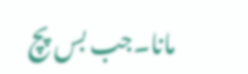مانا۔جب بس پچ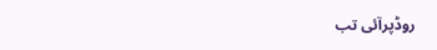روڈپرآئی تب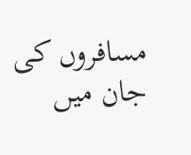مسافروں کی جان میں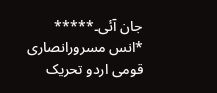جان آئی۔*****
*انس مسرورانصاری
قومی اردو تحریک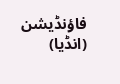فاؤنڈیشن (انڈیا)